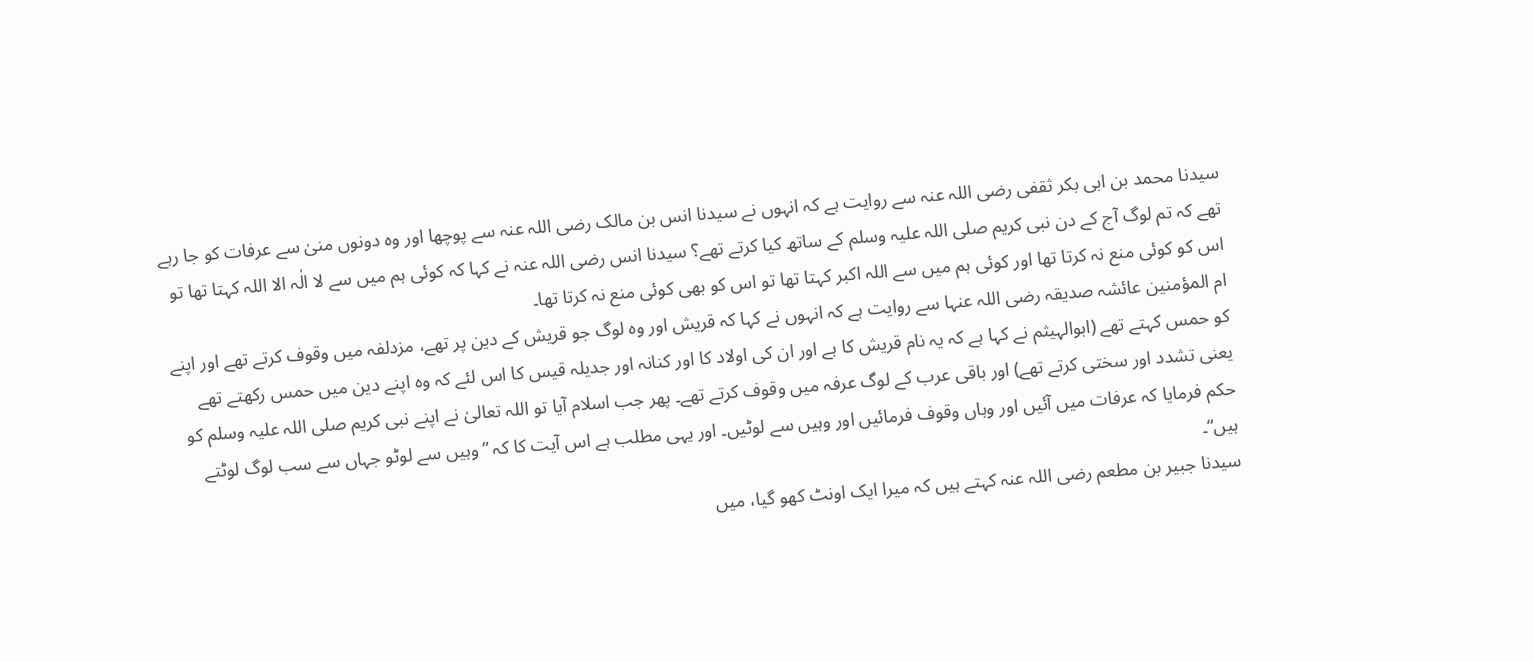سیدنا محمد بن ابی بکر ثقفی رضی اللہ عنہ سے روایت ہے کہ انہوں نے سیدنا انس بن مالک رضی اللہ عنہ سے پوچھا اور وہ دونوں منیٰ سے عرفات کو جا رہے تھے کہ تم لوگ آج کے دن نبی کریم صلی اللہ علیہ وسلم کے ساتھ کیا کرتے تھے؟ سیدنا انس رضی اللہ عنہ نے کہا کہ کوئی ہم میں سے لا الٰہ الا اللہ کہتا تھا تو اس کو کوئی منع نہ کرتا تھا اور کوئی ہم میں سے اللہ اکبر کہتا تھا تو اس کو بھی کوئی منع نہ کرتا تھا۔
ام المؤمنین عائشہ صدیقہ رضی اللہ عنہا سے روایت ہے کہ انہوں نے کہا کہ قریش اور وہ لوگ جو قریش کے دین پر تھے، مزدلفہ میں وقوف کرتے تھے اور اپنے کو حمس کہتے تھے (ابوالہیثم نے کہا ہے کہ یہ نام قریش کا ہے اور ان کی اولاد کا اور کنانہ اور جدیلہ قیس کا اس لئے کہ وہ اپنے دین میں حمس رکھتے تھے یعنی تشدد اور سختی کرتے تھے) اور باقی عرب کے لوگ عرفہ میں وقوف کرتے تھے۔ پھر جب اسلام آیا تو اللہ تعالیٰ نے اپنے نبی کریم صلی اللہ علیہ وسلم کو حکم فرمایا کہ عرفات میں آئیں اور وہاں وقوف فرمائیں اور وہیں سے لوٹیں۔ اور یہی مطلب ہے اس آیت کا کہ ”وہیں سے لوٹو جہاں سے سب لوگ لوٹتے ہیں“۔
سیدنا جبیر بن مطعم رضی اللہ عنہ کہتے ہیں کہ میرا ایک اونٹ کھو گیا، میں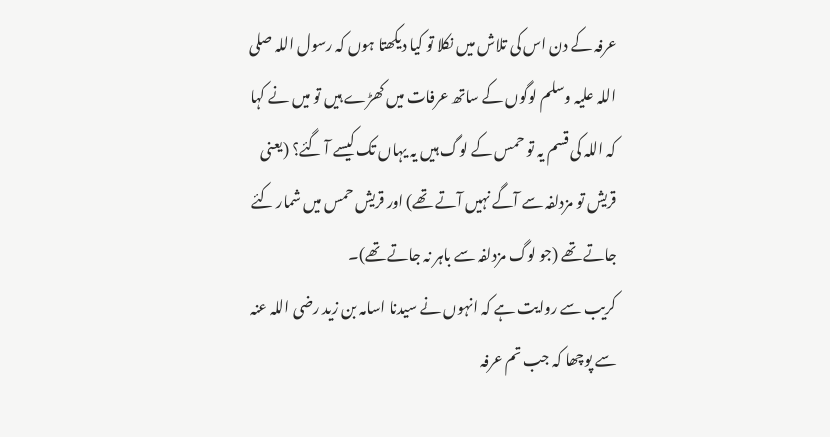عرفہ کے دن اس کی تلاش میں نکلا تو کیا دیکھتا ہوں کہ رسول اللہ صلی اللہ علیہ وسلم لوگوں کے ساتھ عرفات میں کھڑے ہیں تو میں نے کہا کہ اللہ کی قسم یہ تو حمس کے لوگ ہیں یہ یہاں تک کیسے آ گئے؟ (یعنی قریش تو مزدلفہ سے آگے نہیں آتے تھے) اور قریش حمس میں شمار کئے جاتے تھے (جو لوگ مزدلفہ سے باہر نہ جاتے تھے)۔
کریب سے روایت ہے کہ انہوں نے سیدنا اسامہ بن زید رضی اللہ عنہ سے پوچھا کہ جب تم عرفہ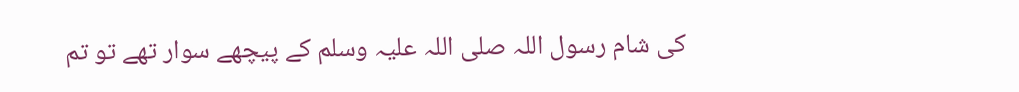کی شام رسول اللہ صلی اللہ علیہ وسلم کے پیچھے سوار تھے تو تم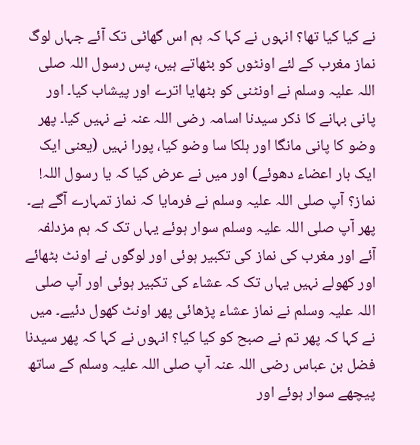نے کیا کیا تھا؟ انہوں نے کہا کہ ہم اس گھاٹی تک آئے جہاں لوگ نماز مغرب کے لئے اونٹوں کو بٹھاتے ہیں، پس رسول اللہ صلی اللہ علیہ وسلم نے اونٹنی کو بٹھایا اترے اور پیشاب کیا۔ اور پانی بہانے کا ذکر سیدنا اسامہ رضی اللہ عنہ نے نہیں کیا۔ پھر وضو کا پانی مانگا اور ہلکا سا وضو کیا، پورا نہیں (یعنی ایک ایک بار اعضاء دھوئے) اور میں نے عرض کیا کہ یا رسول اللہ! نماز؟ آپ صلی اللہ علیہ وسلم نے فرمایا کہ نماز تمہارے آگے ہے۔ پھر آپ صلی اللہ علیہ وسلم سوار ہوئے یہاں تک کہ ہم مزدلفہ آئے اور مغرب کی نماز کی تکبیر ہوئی اور لوگوں نے اونٹ بٹھائے اور کھولے نہیں یہاں تک کہ عشاء کی تکبیر ہوئی اور آپ صلی اللہ علیہ وسلم نے نماز عشاء پڑھائی پھر اونٹ کھول دئیے۔ میں نے کہا کہ پھر تم نے صبح کو کیا کیا؟ انہوں نے کہا کہ پھر سیدنا فضل بن عباس رضی اللہ عنہ آپ صلی اللہ علیہ وسلم کے ساتھ پیچھے سوار ہوئے اور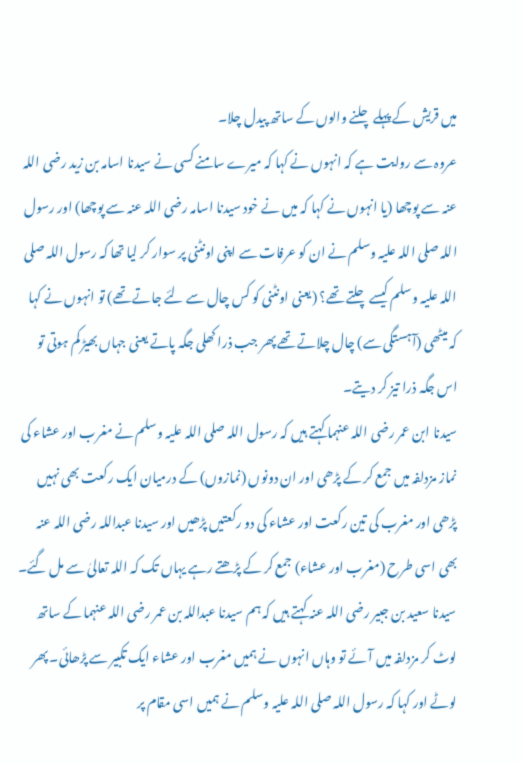میں قریش کے پہلے چلنے والوں کے ساتھ پیدل چلا۔
عروہ سے روایت ہے کہ انہوں نے کہا کہ میرے سامنے کسی نے سیدنا اسامہ بن زید رضی اللہ عنہ سے پوچھا (یا انہوں نے کہا کہ میں نے خود سیدنا اسامہ رضی اللہ عنہ سے پوچھا) اور رسول اللہ صلی اللہ علیہ وسلم نے ان کو عرفات سے اپنی اونٹنی پر سوار کر لیا تھا کہ رسول اللہ صلی اللہ علیہ وسلم کیسے چلتے تھے؟ (یعنی اونٹنی کو کس چال سے لئے جاتے تھے) تو انہوں نے کہا کہ میٹھی (آہستگی سے) چال چلاتے تھے پھر جب ذرا کھلی جگہ پاتے یعنی جہاں بھیڑ کم ہوتی تو اس جگہ ذرا تیز کر دیتے۔
سیدنا ابن عمر رضی اللہ عنہما کہتے ہیں کہ رسول اللہ صلی اللہ علیہ وسلم نے مغرب اور عشاء کی نماز مزدلفہ میں جمع کر کے پڑھی اور ان دونوں (نمازوں) کے درمیان ایک رکعت بھی نہیں پڑھی اور مغرب کی تین رکعت اور عشاء کی دو رکعتیں پڑھیں اور سیدنا عبداللہ رضی اللہ عنہ بھی اسی طرح (مغرب اور عشاء) جمع کر کے پڑھتے رہے یہاں تک کہ اللہ تعالیٰ سے مل گئے۔
سیدنا سعید بن جبیر رضی اللہ عنہ کہتے ہیں کہ ہم سیدنا عبداللہ بن عمر رضی اللہ عنہما کے ساتھ لوٹ کر مزدلفہ میں آئے تو وہاں انہوں نے ہمیں مغرب اور عشاء ایک تکبیر سے پڑھائی۔ پھر لوٹے اور کہا کہ رسول اللہ صلی اللہ علیہ وسلم نے ہمیں اسی مقام پر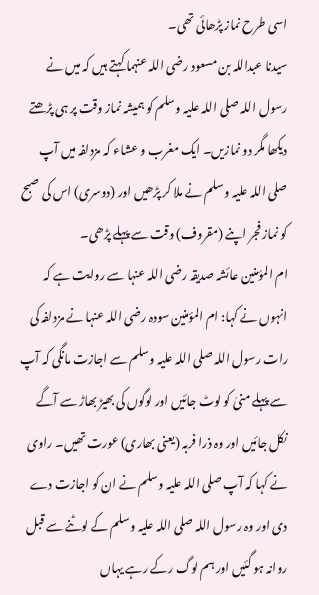اسی طرح نماز پڑھائی تھی۔
سیدنا عبداللہ بن مسعود رضی اللہ عنہما کہتے ہیں کہ میں نے رسول اللہ صلی اللہ علیہ وسلم کو ہمیشہ نماز وقت پر ہی پڑھتے دیکھا مگر دو نمازیں۔ ایک مغرب و عشاء کہ مزدلفہ میں آپ صلی اللہ علیہ وسلم نے ملا کر پڑھیں اور (دوسری) اس کی صبح کو نماز فجر اپنے (مقروف) وقت سے پہلے پڑھی۔
ام المؤمنین عائشہ صدیقہ رضی اللہ عنہا سے روایت ہے کہ انہوں نے کہا: ام المؤمنین سودہ رضی اللہ عنہا نے مزدلفہ کی رات رسول اللہ صلی اللہ علیہ وسلم سے اجازت مانگی کہ آپ سے پہلے منیٰ کو لوٹ جائیں اور لوگوں کی بھیڑ بھاڑ سے آگے نکل جائیں اور وہ ذرا فربہ (یعنی بھاری) عورت تھیں۔ راوی نے کہا کہ آپ صلی اللہ علیہ وسلم نے ان کو اجازت دے دی اور وہ رسول اللہ صلی اللہ علیہ وسلم کے لوٹنے سے قبل روانہ ہو گئیں اور ہم لوگ رکے رہے یہاں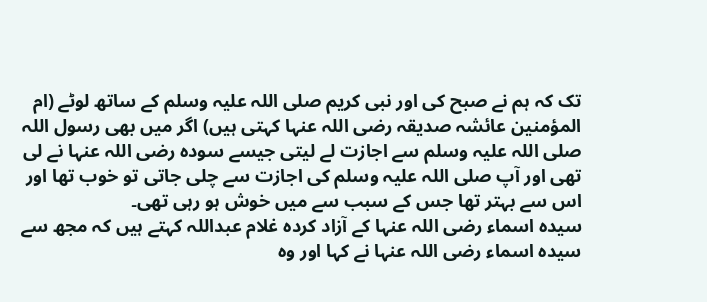تک کہ ہم نے صبح کی اور نبی کریم صلی اللہ علیہ وسلم کے ساتھ لوٹے (ام المؤمنین عائشہ صدیقہ رضی اللہ عنہا کہتی ہیں) اگر میں بھی رسول اللہ صلی اللہ علیہ وسلم سے اجازت لے لیتی جیسے سودہ رضی اللہ عنہا نے لی تھی اور آپ صلی اللہ علیہ وسلم کی اجازت سے چلی جاتی تو خوب تھا اور اس سے بہتر تھا جس کے سبب سے میں خوش ہو رہی تھی۔
سیدہ اسماء رضی اللہ عنہا کے آزاد کردہ غلام عبداللہ کہتے ہیں کہ مجھ سے سیدہ اسماء رضی اللہ عنہا نے کہا اور وہ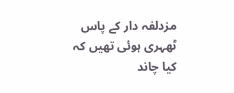مزدلفہ دار کے پاس ٹھہری ہوئی تھیں کہ کیا چاند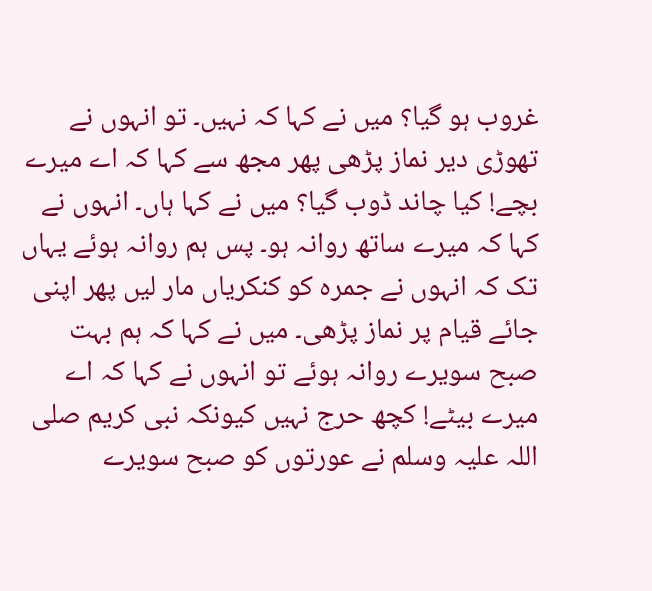غروب ہو گیا؟ میں نے کہا کہ نہیں۔ تو انہوں نے تھوڑی دیر نماز پڑھی پھر مجھ سے کہا کہ اے میرے بچے! کیا چاند ڈوب گیا؟ میں نے کہا ہاں۔ انہوں نے کہا کہ میرے ساتھ روانہ ہو۔ پس ہم روانہ ہوئے یہاں تک کہ انہوں نے جمرہ کو کنکریاں مار لیں پھر اپنی جائے قیام پر نماز پڑھی۔ میں نے کہا کہ ہم بہت صبح سویرے روانہ ہوئے تو انہوں نے کہا کہ اے میرے بیٹے! کچھ حرج نہیں کیونکہ نبی کریم صلی اللہ علیہ وسلم نے عورتوں کو صبح سویرے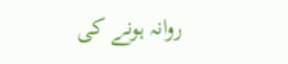روانہ ہونے کی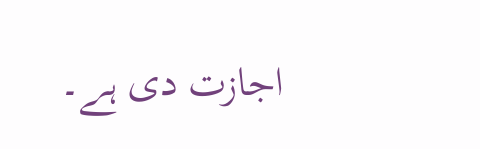اجازت دی ہے۔